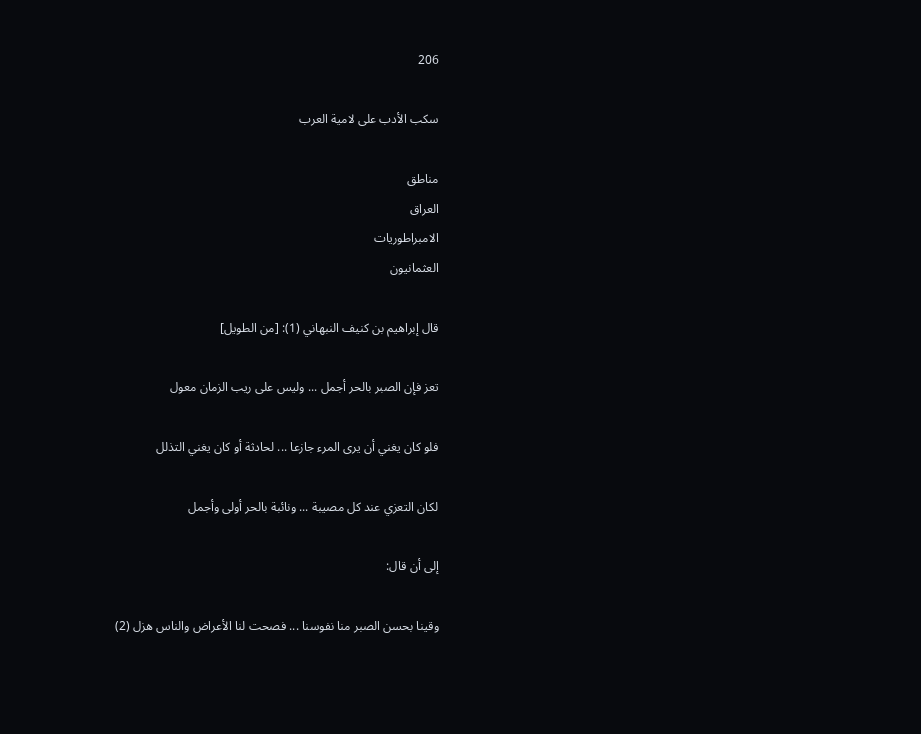206

سكب الأدب على لامية العرب

مناطق
العراق
الامبراطوريات
العثمانيون

قال إبراهيم بن كنيف النبهاني (1): [من الطويل]

تعز فإن الصبر بالحر أجمل ... وليس على ريب الزمان معول

فلو كان يغني أن يرى المرء جازعا ... لحادثة أو كان يغني التذلل

لكان التعزي عند كل مصيبة ... ونائبة بالحر أولى وأجمل

إلى أن قال:

وقينا بحسن الصبر منا نفوسنا ... فصحت لنا الأعراض والناس هزل (2)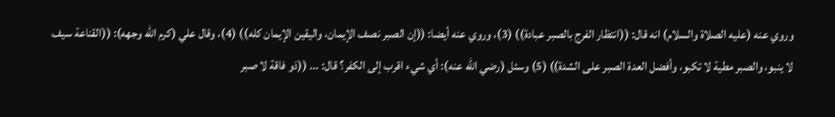وروي عنه (عليه الصلاة والسلام) انه قال: ((انتظار الفرج بالصبر عبادة)) (3)، وروي عنه أيضا: ((إن الصبر نصف الإيمان، واليقين الإيمان كله)) (4)، وقال علي (كرم الله وجهه): ((القناعة سيف لا ينبو، والصبر مطية لا تكبو، وأفضل العدة الصبر على الشدة)) (5) وسئل (رضي الله عنه): أي شيء اقرب إلى الكفر؟ قال: ... ((ذو فاقة لا صبر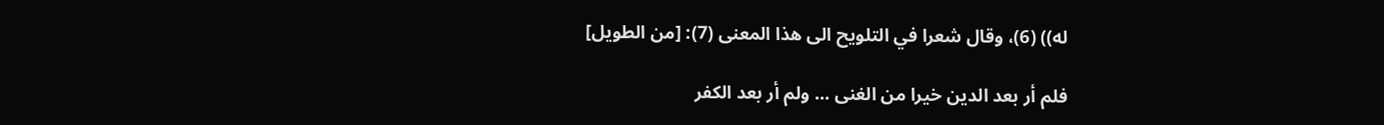له)) (6)، وقال شعرا في التلويح الى هذا المعنى (7): [من الطويل]

فلم أر بعد الدين خيرا من الغنى ... ولم أر بعد الكفر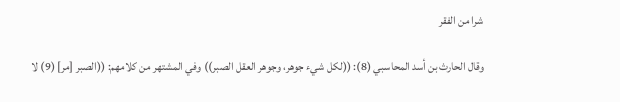شرا من الفقر

وقال الحارث بن أسد المحاسبي (8): ((لكل شيء جوهر، وجوهر العقل الصبر)) وفي المشتهر من كلامهم: ((الصبر [مر] (9) لا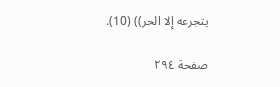يتجرعه إلا الحر)) (10).

صفحة ٢٩٤